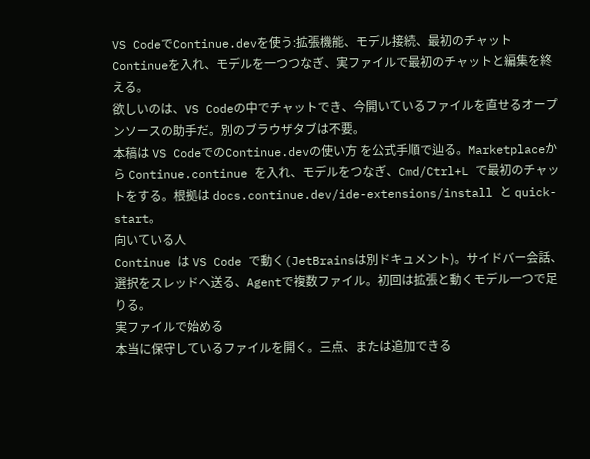VS CodeでContinue.devを使う:拡張機能、モデル接続、最初のチャット
Continueを入れ、モデルを一つつなぎ、実ファイルで最初のチャットと編集を終える。
欲しいのは、VS Codeの中でチャットでき、今開いているファイルを直せるオープンソースの助手だ。別のブラウザタブは不要。
本稿は VS CodeでのContinue.devの使い方 を公式手順で辿る。Marketplaceから Continue.continue を入れ、モデルをつなぎ、Cmd/Ctrl+L で最初のチャットをする。根拠は docs.continue.dev/ide-extensions/install と quick-start。
向いている人
Continue は VS Code で動く(JetBrainsは別ドキュメント)。サイドバー会話、選択をスレッドへ送る、Agentで複数ファイル。初回は拡張と動くモデル一つで足りる。
実ファイルで始める
本当に保守しているファイルを開く。三点、または追加できる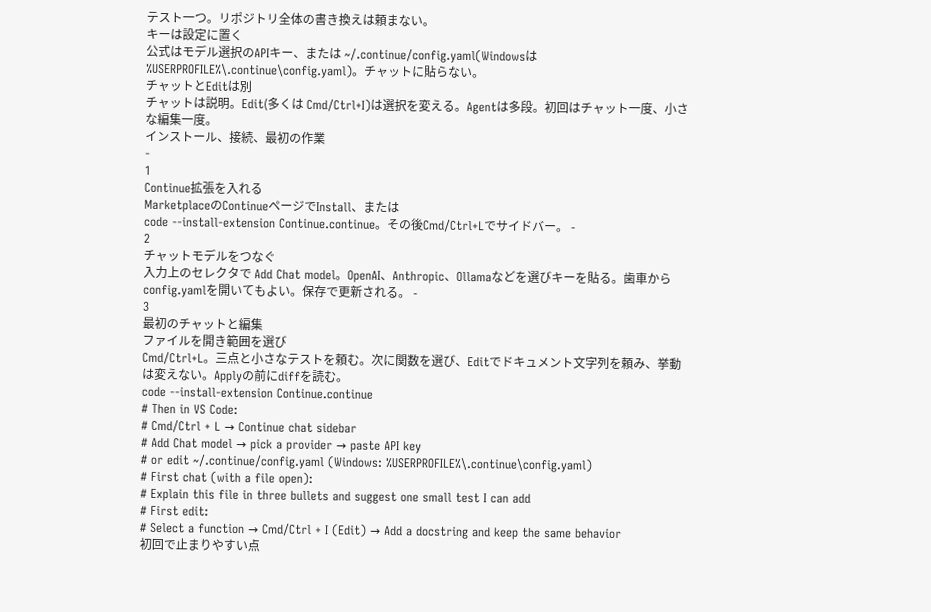テスト一つ。リポジトリ全体の書き換えは頼まない。
キーは設定に置く
公式はモデル選択のAPIキー、または ~/.continue/config.yaml(Windowsは %USERPROFILE%\.continue\config.yaml)。チャットに貼らない。
チャットとEditは別
チャットは説明。Edit(多くは Cmd/Ctrl+I)は選択を変える。Agentは多段。初回はチャット一度、小さな編集一度。
インストール、接続、最初の作業
-
1
Continue拡張を入れる
MarketplaceのContinueページでInstall、または
code --install-extension Continue.continue。その後Cmd/Ctrl+Lでサイドバー。 -
2
チャットモデルをつなぐ
入力上のセレクタで Add Chat model。OpenAI、Anthropic、Ollamaなどを選びキーを貼る。歯車から
config.yamlを開いてもよい。保存で更新される。 -
3
最初のチャットと編集
ファイルを開き範囲を選び
Cmd/Ctrl+L。三点と小さなテストを頼む。次に関数を選び、Editでドキュメント文字列を頼み、挙動は変えない。Applyの前にdiffを読む。
code --install-extension Continue.continue
# Then in VS Code:
# Cmd/Ctrl + L → Continue chat sidebar
# Add Chat model → pick a provider → paste API key
# or edit ~/.continue/config.yaml (Windows: %USERPROFILE%\.continue\config.yaml)
# First chat (with a file open):
# Explain this file in three bullets and suggest one small test I can add
# First edit:
# Select a function → Cmd/Ctrl + I (Edit) → Add a docstring and keep the same behavior
初回で止まりやすい点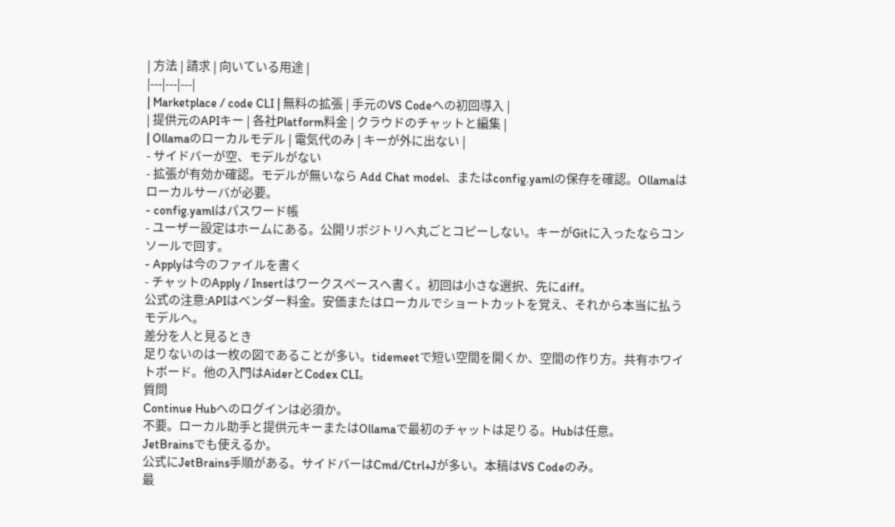| 方法 | 請求 | 向いている用途 |
|---|---|---|
| Marketplace / code CLI | 無料の拡張 | 手元のVS Codeへの初回導入 |
| 提供元のAPIキー | 各社Platform料金 | クラウドのチャットと編集 |
| Ollamaのローカルモデル | 電気代のみ | キーが外に出ない |
- サイドバーが空、モデルがない
- 拡張が有効か確認。モデルが無いなら Add Chat model、またはconfig.yamlの保存を確認。Ollamaはローカルサーバが必要。
- config.yamlはパスワード帳
- ユーザー設定はホームにある。公開リポジトリへ丸ごとコピーしない。キーがGitに入ったならコンソールで回す。
- Applyは今のファイルを書く
- チャットのApply / Insertはワークスペースへ書く。初回は小さな選択、先にdiff。
公式の注意:APIはベンダー料金。安価またはローカルでショートカットを覚え、それから本当に払うモデルへ。
差分を人と見るとき
足りないのは一枚の図であることが多い。tidemeetで短い空間を開くか、空間の作り方。共有ホワイトボード。他の入門はAiderとCodex CLI。
質問
Continue Hubへのログインは必須か。
不要。ローカル助手と提供元キーまたはOllamaで最初のチャットは足りる。Hubは任意。
JetBrainsでも使えるか。
公式にJetBrains手順がある。サイドバーはCmd/Ctrl+Jが多い。本稿はVS Codeのみ。
最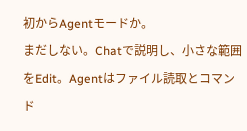初からAgentモードか。
まだしない。Chatで説明し、小さな範囲をEdit。Agentはファイル読取とコマンド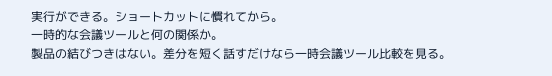実行ができる。ショートカットに慣れてから。
一時的な会議ツールと何の関係か。
製品の結びつきはない。差分を短く話すだけなら一時会議ツール比較を見る。